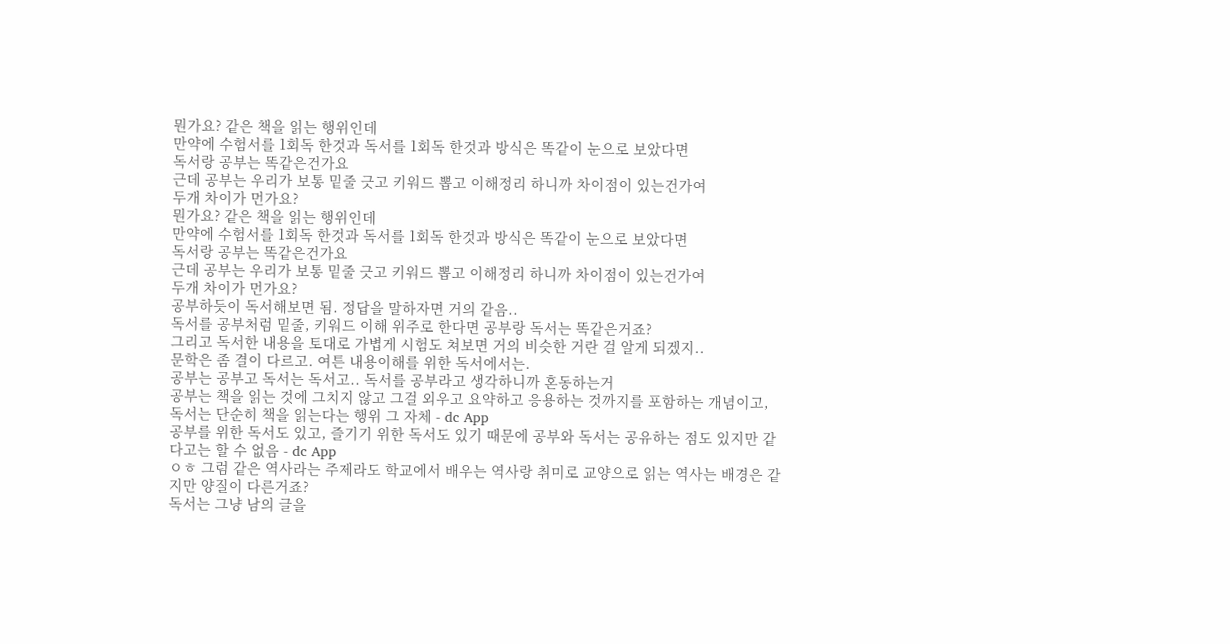뭔가요? 같은 책을 읽는 행위인데
만약에 수험서를 1회독 한것과 독서를 1회독 한것과 방식은 똑같이 눈으로 보았다면
독서랑 공부는 똑같은건가요
근데 공부는 우리가 보통 밑줄 긋고 키워드 뽑고 이해정리 하니까 차이점이 있는건가여
두개 차이가 먼가요?
뭔가요? 같은 책을 읽는 행위인데
만약에 수험서를 1회독 한것과 독서를 1회독 한것과 방식은 똑같이 눈으로 보았다면
독서랑 공부는 똑같은건가요
근데 공부는 우리가 보통 밑줄 긋고 키워드 뽑고 이해정리 하니까 차이점이 있는건가여
두개 차이가 먼가요?
공부하듯이 독서해보면 됨. 정답을 말하자면 거의 같음..
독서를 공부처럼 밑줄, 키워드 이해 위주로 한다면 공부랑 독서는 똑같은거죠?
그리고 독서한 내용을 토대로 가볍게 시험도 쳐보면 거의 비슷한 거란 걸 알게 되겠지..
문학은 좀 결이 다르고. 여튼 내용이해를 위한 독서에서는.
공부는 공부고 독서는 독서고.. 독서를 공부라고 생각하니까 혼동하는거
공부는 책을 읽는 것에 그치지 않고 그걸 외우고 요약하고 응용하는 것까지를 포함하는 개념이고, 독서는 단순히 책을 읽는다는 행위 그 자체 - dc App
공부를 위한 독서도 있고, 즐기기 위한 독서도 있기 때문에 공부와 독서는 공유하는 점도 있지만 같다고는 할 수 없음 - dc App
ㅇㅎ 그럼 같은 역사라는 주제라도 학교에서 배우는 역사랑 취미로 교양으로 읽는 역사는 배경은 같지만 양질이 다른거죠?
독서는 그냥 남의 글을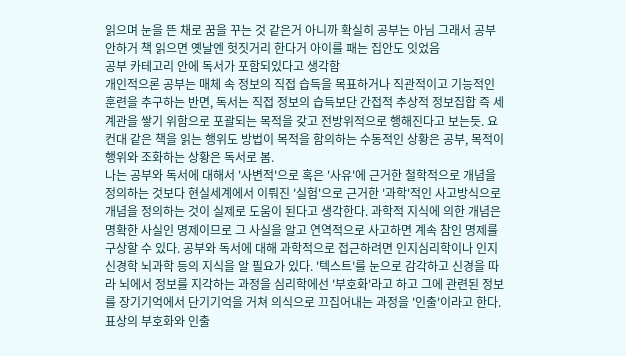읽으며 눈을 뜬 채로 꿈을 꾸는 것 같은거 아니까 확실히 공부는 아님 그래서 공부 안하거 책 읽으면 옛날엔 헛짓거리 한다거 아이를 패는 집안도 잇었음
공부 카테고리 안에 독서가 포함되있다고 생각함
개인적으론 공부는 매체 속 정보의 직접 습득을 목표하거나 직관적이고 기능적인 훈련을 추구하는 반면, 독서는 직접 정보의 습득보단 간접적 추상적 정보집합 즉 세계관을 쌓기 위함으로 포괄되는 목적을 갖고 전방위적으로 행해진다고 보는듯. 요컨대 같은 책을 읽는 행위도 방법이 목적을 함의하는 수동적인 상황은 공부, 목적이 행위와 조화하는 상황은 독서로 봄.
나는 공부와 독서에 대해서 '사변적'으로 혹은 '사유'에 근거한 철학적으로 개념을 정의하는 것보다 현실세계에서 이뤄진 '실험'으로 근거한 '과학'적인 사고방식으로 개념을 정의하는 것이 실제로 도움이 된다고 생각한다. 과학적 지식에 의한 개념은 명확한 사실인 명제이므로 그 사실을 알고 연역적으로 사고하면 계속 참인 명제를 구상할 수 있다. 공부와 독서에 대해 과학적으로 접근하려면 인지심리학이나 인지신경학 뇌과학 등의 지식을 알 필요가 있다. '텍스트'를 눈으로 감각하고 신경을 따라 뇌에서 정보를 지각하는 과정을 심리학에선 '부호화'라고 하고 그에 관련된 정보를 장기기억에서 단기기억을 거쳐 의식으로 끄집어내는 과정을 '인출'이라고 한다. 표상의 부호화와 인출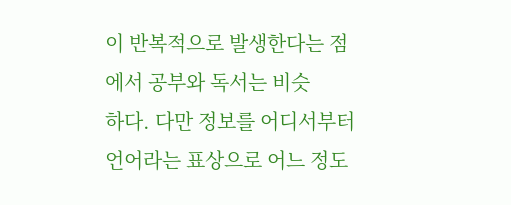이 반복적으로 발생한다는 점에서 공부와 독서는 비슷
하다. 다만 정보를 어디서부터 언어라는 표상으로 어느 정도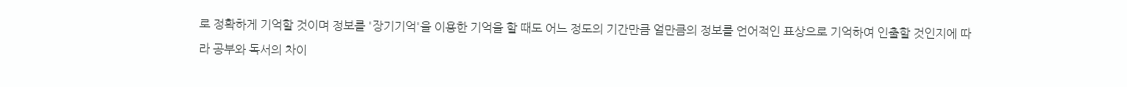로 정확하게 기억할 것이며 정보를 '장기기억'을 이용한 기억을 할 때도 어느 정도의 기간만큼 얼만큼의 정보를 언어적인 표상으로 기억하여 인출할 것인지에 따라 공부와 독서의 차이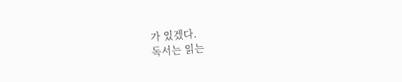가 있겠다.
독서는 읽는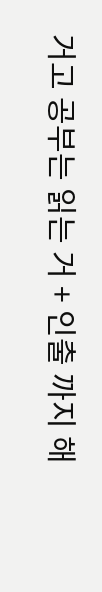거고 공부는 읽는 거 + 인출 까지 해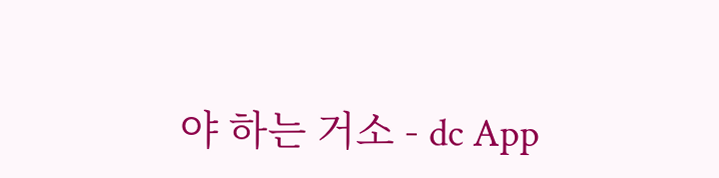야 하는 거소 - dc App